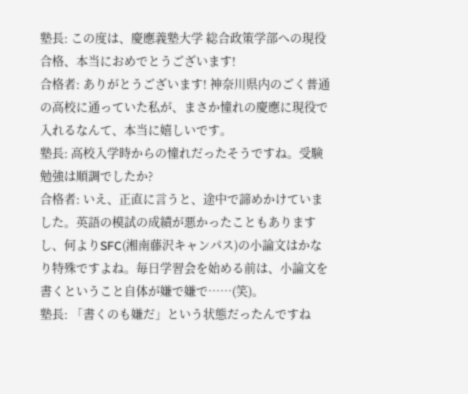塾長: この度は、慶應義塾大学 総合政策学部への現役合格、本当におめでとうございます!
合格者: ありがとうございます! 神奈川県内のごく普通の高校に通っていた私が、まさか憧れの慶應に現役で入れるなんて、本当に嬉しいです。
塾長: 高校入学時からの憧れだったそうですね。受験勉強は順調でしたか?
合格者: いえ、正直に言うと、途中で諦めかけていました。英語の模試の成績が悪かったこともありますし、何よりSFC(湘南藤沢キャンパス)の小論文はかなり特殊ですよね。毎日学習会を始める前は、小論文を書くということ自体が嫌で嫌で……(笑)。
塾長: 「書くのも嫌だ」という状態だったんですね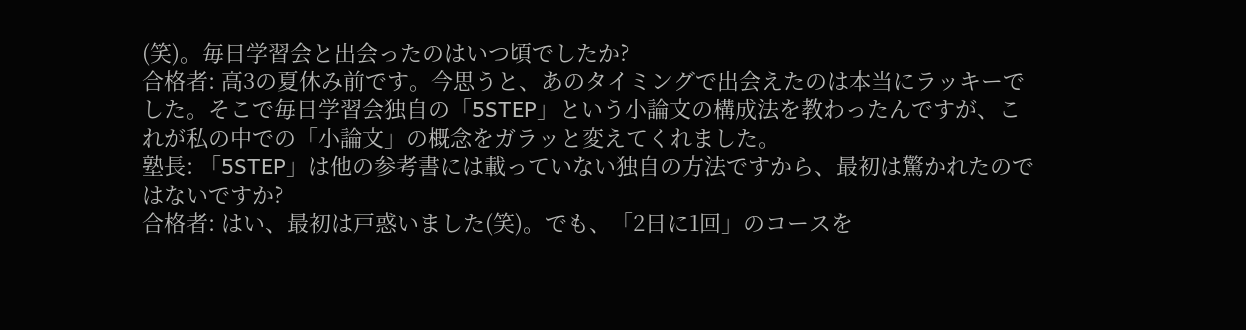(笑)。毎日学習会と出会ったのはいつ頃でしたか?
合格者: 高3の夏休み前です。今思うと、あのタイミングで出会えたのは本当にラッキーでした。そこで毎日学習会独自の「5STEP」という小論文の構成法を教わったんですが、これが私の中での「小論文」の概念をガラッと変えてくれました。
塾長: 「5STEP」は他の参考書には載っていない独自の方法ですから、最初は驚かれたのではないですか?
合格者: はい、最初は戸惑いました(笑)。でも、「2日に1回」のコースを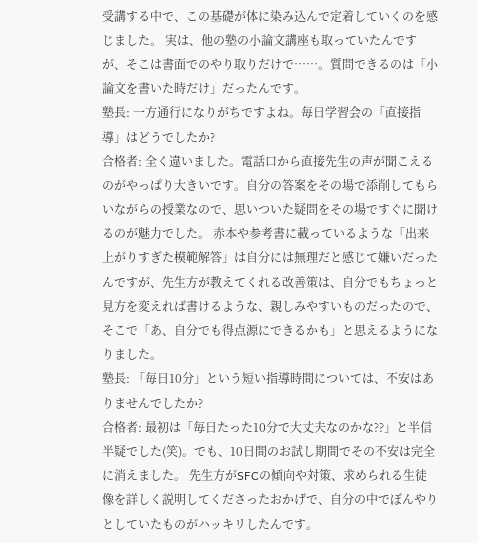受講する中で、この基礎が体に染み込んで定着していくのを感じました。 実は、他の塾の小論文講座も取っていたんですが、そこは書面でのやり取りだけで……。質問できるのは「小論文を書いた時だけ」だったんです。
塾長: 一方通行になりがちですよね。毎日学習会の「直接指導」はどうでしたか?
合格者: 全く違いました。電話口から直接先生の声が聞こえるのがやっぱり大きいです。自分の答案をその場で添削してもらいながらの授業なので、思いついた疑問をその場ですぐに聞けるのが魅力でした。 赤本や参考書に載っているような「出来上がりすぎた模範解答」は自分には無理だと感じて嫌いだったんですが、先生方が教えてくれる改善策は、自分でもちょっと見方を変えれば書けるような、親しみやすいものだったので、そこで「あ、自分でも得点源にできるかも」と思えるようになりました。
塾長: 「毎日10分」という短い指導時間については、不安はありませんでしたか?
合格者: 最初は「毎日たった10分で大丈夫なのかな??」と半信半疑でした(笑)。でも、10日間のお試し期間でその不安は完全に消えました。 先生方がSFCの傾向や対策、求められる生徒像を詳しく説明してくださったおかげで、自分の中でぼんやりとしていたものがハッキリしたんです。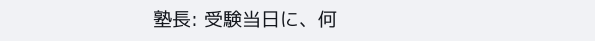塾長: 受験当日に、何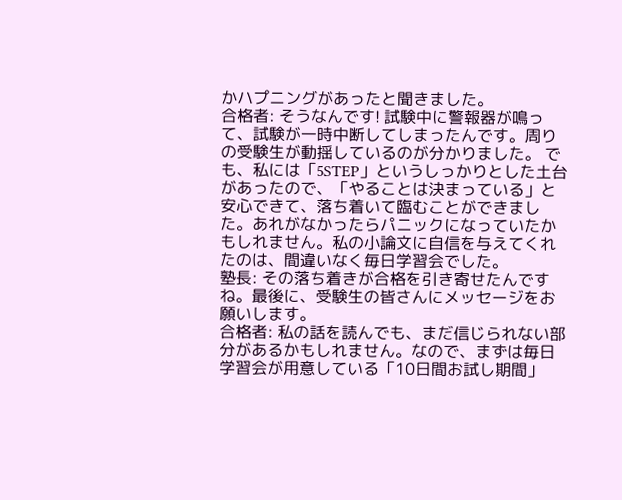かハプニングがあったと聞きました。
合格者: そうなんです! 試験中に警報器が鳴って、試験が一時中断してしまったんです。周りの受験生が動揺しているのが分かりました。 でも、私には「5STEP」というしっかりとした土台があったので、「やることは決まっている」と安心できて、落ち着いて臨むことができました。あれがなかったらパニックになっていたかもしれません。私の小論文に自信を与えてくれたのは、間違いなく毎日学習会でした。
塾長: その落ち着きが合格を引き寄せたんですね。最後に、受験生の皆さんにメッセージをお願いします。
合格者: 私の話を読んでも、まだ信じられない部分があるかもしれません。なので、まずは毎日学習会が用意している「10日間お試し期間」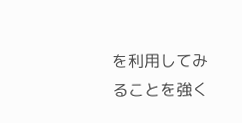を利用してみることを強く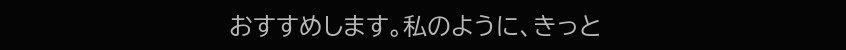おすすめします。私のように、きっと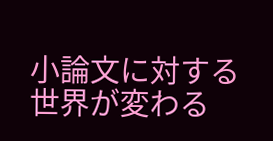小論文に対する世界が変わる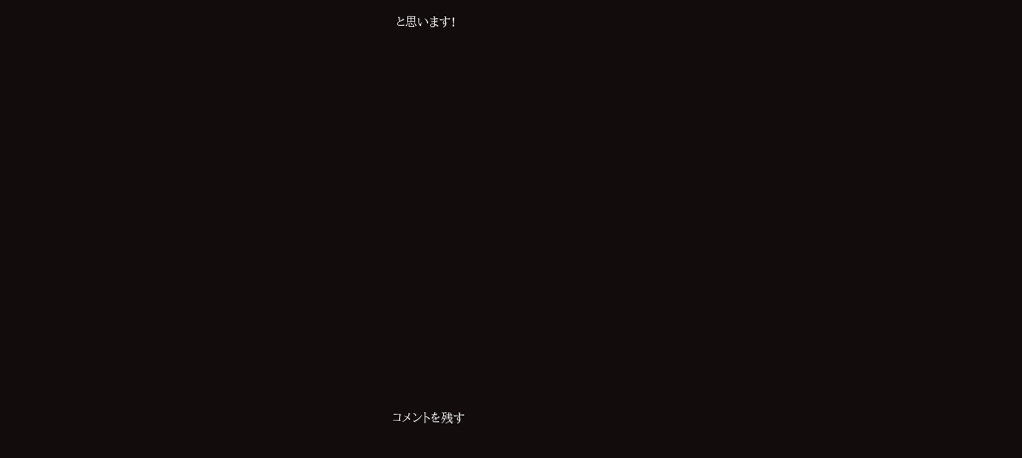と思います!















コメントを残す